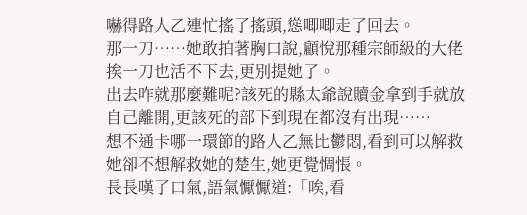嚇得路人乙連忙搖了搖頭,慫唧唧走了回去。
那一刀……她敢拍著胸口說,顧悅那種宗師級的大佬挨一刀也活不下去,更別提她了。
出去咋就那麼難呢?該死的縣太爺說贖金拿到手就放自己離開,更該死的部下到現在都沒有出現……
想不通卡哪一環節的路人乙無比鬱悶,看到可以解救她卻不想解救她的楚生,她更覺惆悵。
長長嘆了口氣,語氣懨懨道:「唉,看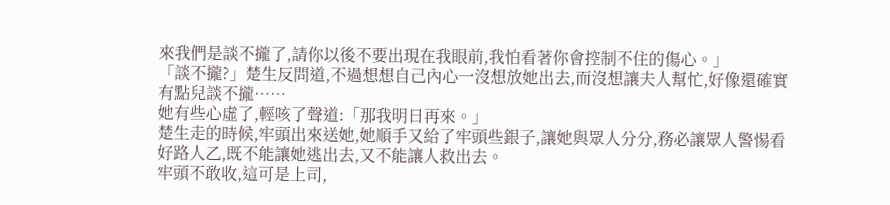來我們是談不攏了,請你以後不要出現在我眼前,我怕看著你會控制不住的傷心。」
「談不攏?」楚生反問道,不過想想自己內心一沒想放她出去,而沒想讓夫人幫忙,好像還確實有點兒談不攏……
她有些心虛了,輕咳了聲道:「那我明日再來。」
楚生走的時候,牢頭出來送她,她順手又給了牢頭些銀子,讓她與眾人分分,務必讓眾人警惕看好路人乙,既不能讓她逃出去,又不能讓人救出去。
牢頭不敢收,這可是上司,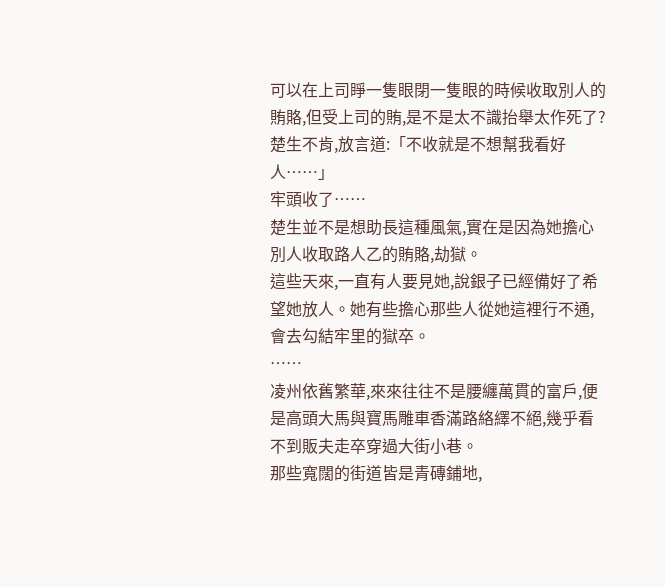可以在上司睜一隻眼閉一隻眼的時候收取別人的賄賂,但受上司的賄,是不是太不識抬舉太作死了?
楚生不肯,放言道:「不收就是不想幫我看好人……」
牢頭收了……
楚生並不是想助長這種風氣,實在是因為她擔心別人收取路人乙的賄賂,劫獄。
這些天來,一直有人要見她,說銀子已經備好了希望她放人。她有些擔心那些人從她這裡行不通,會去勾結牢里的獄卒。
……
凌州依舊繁華,來來往往不是腰纏萬貫的富戶,便是高頭大馬與寶馬雕車香滿路絡繹不絕,幾乎看不到販夫走卒穿過大街小巷。
那些寬闊的街道皆是青磚鋪地,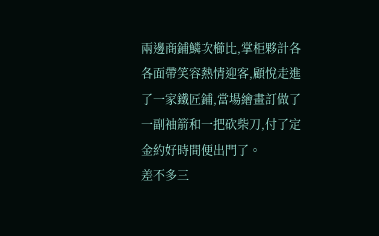兩邊商鋪鱗次櫛比,掌柜夥計各各面帶笑容熱情迎客,顧悅走進了一家鐵匠鋪,當場繪畫訂做了一副袖箭和一把砍柴刀,付了定金約好時間便出門了。
差不多三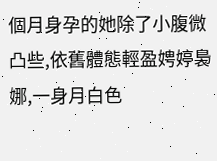個月身孕的她除了小腹微凸些,依舊體態輕盈娉婷裊娜,一身月白色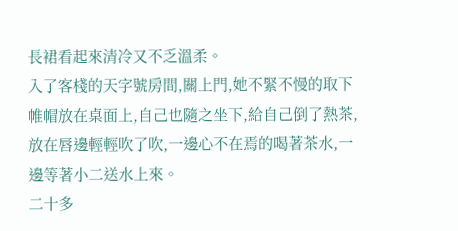長裙看起來清冷又不乏溫柔。
入了客棧的天字號房間,關上門,她不緊不慢的取下帷帽放在桌面上,自己也隨之坐下,給自己倒了熱茶,放在唇邊輕輕吹了吹,一邊心不在焉的喝著茶水,一邊等著小二送水上來。
二十多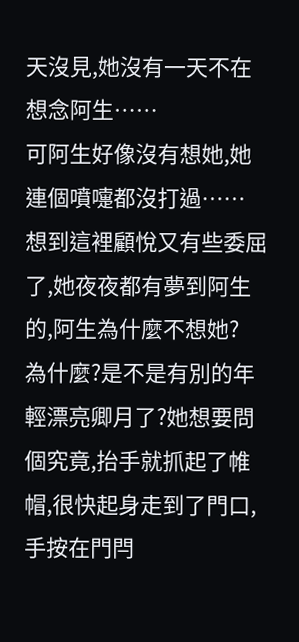天沒見,她沒有一天不在想念阿生……
可阿生好像沒有想她,她連個噴嚏都沒打過……
想到這裡顧悅又有些委屈了,她夜夜都有夢到阿生的,阿生為什麼不想她?
為什麼?是不是有別的年輕漂亮卿月了?她想要問個究竟,抬手就抓起了帷帽,很快起身走到了門口,手按在門閂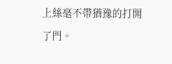上絲毫不帶猶豫的打開了門。